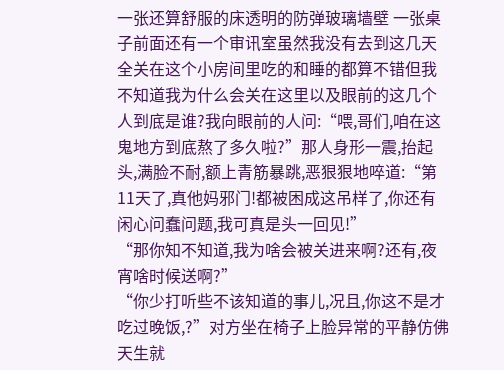一张还算舒服的床透明的防弹玻璃墙壁 一张桌子前面还有一个审讯室虽然我没有去到这几天全关在这个小房间里吃的和睡的都算不错但我不知道我为什么会关在这里以及眼前的这几个人到底是谁?我向眼前的人问:“喂,哥们,咱在这鬼地方到底熬了多久啦?”那人身形一震,抬起头,满脸不耐,额上青筋暴跳,恶狠狠地啐道:“第11天了,真他妈邪门!都被困成这吊样了,你还有闲心问蠢问题,我可真是头一回见!”
“那你知不知道,我为啥会被关进来啊?还有,夜宵啥时候送啊?”
“你少打听些不该知道的事儿,况且,你这不是才吃过晚饭,?”对方坐在椅子上脸异常的平静仿佛天生就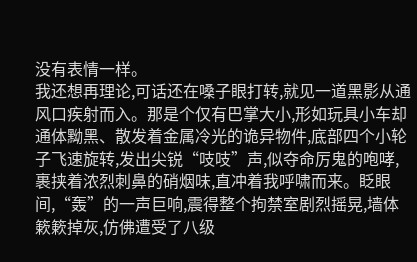没有表情一样。
我还想再理论,可话还在嗓子眼打转,就见一道黑影从通风口疾射而入。那是个仅有巴掌大小,形如玩具小车却通体黝黑、散发着金属冷光的诡异物件,底部四个小轮子飞速旋转,发出尖锐“吱吱”声,似夺命厉鬼的咆哮,裹挟着浓烈刺鼻的硝烟味,直冲着我呼啸而来。眨眼间,“轰”的一声巨响,震得整个拘禁室剧烈摇晃,墙体簌簌掉灰,仿佛遭受了八级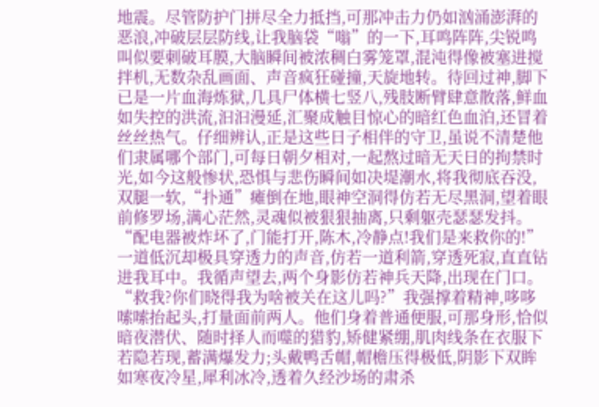地震。尽管防护门拼尽全力抵挡,可那冲击力仍如汹涌澎湃的恶浪,冲破层层防线,让我脑袋“嗡”的一下,耳鸣阵阵,尖锐鸣叫似要刺破耳膜,大脑瞬间被浓稠白雾笼罩,混沌得像被塞进搅拌机,无数杂乱画面、声音疯狂碰撞,天旋地转。待回过神,脚下已是一片血海炼狱,几具尸体横七竖八,残肢断臂肆意散落,鲜血如失控的洪流,汩汩漫延,汇聚成触目惊心的暗红色血泊,还冒着丝丝热气。仔细辨认,正是这些日子相伴的守卫,虽说不清楚他们隶属哪个部门,可每日朝夕相对,一起熬过暗无天日的拘禁时光,如今这般惨状,恐惧与悲伤瞬间如决堤潮水,将我彻底吞没,双腿一软,“扑通”瘫倒在地,眼神空洞得仿若无尽黑洞,望着眼前修罗场,满心茫然,灵魂似被狠狠抽离,只剩躯壳瑟瑟发抖。
“配电器被炸坏了,门能打开,陈木,冷静点!我们是来救你的!”一道低沉却极具穿透力的声音,仿若一道利箭,穿透死寂,直直钻进我耳中。我循声望去,两个身影仿若神兵天降,出现在门口。
“救我?你们晓得我为啥被关在这儿吗?”我强撑着精神,哆哆嗦嗦抬起头,打量面前两人。他们身着普通便服,可那身形,恰似暗夜潜伏、随时择人而噬的猎豹,矫健紧绷,肌肉线条在衣服下若隐若现,蓄满爆发力;头戴鸭舌帽,帽檐压得极低,阴影下双眸如寒夜冷星,犀利冰冷,透着久经沙场的肃杀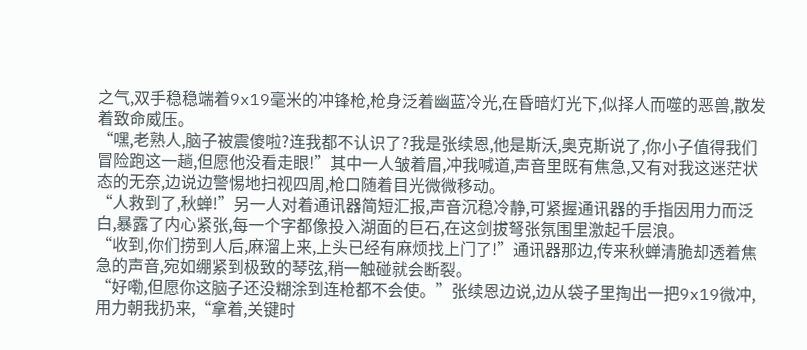之气,双手稳稳端着9x19毫米的冲锋枪,枪身泛着幽蓝冷光,在昏暗灯光下,似择人而噬的恶兽,散发着致命威压。
“嘿,老熟人,脑子被震傻啦?连我都不认识了?我是张续恩,他是斯沃,奥克斯说了,你小子值得我们冒险跑这一趟,但愿他没看走眼!”其中一人皱着眉,冲我喊道,声音里既有焦急,又有对我这迷茫状态的无奈,边说边警惕地扫视四周,枪口随着目光微微移动。
“人救到了,秋蝉!”另一人对着通讯器简短汇报,声音沉稳冷静,可紧握通讯器的手指因用力而泛白,暴露了内心紧张,每一个字都像投入湖面的巨石,在这剑拔弩张氛围里激起千层浪。
“收到,你们捞到人后,麻溜上来,上头已经有麻烦找上门了!”通讯器那边,传来秋蝉清脆却透着焦急的声音,宛如绷紧到极致的琴弦,稍一触碰就会断裂。
“好嘞,但愿你这脑子还没糊涂到连枪都不会使。”张续恩边说,边从袋子里掏出一把9x19微冲,用力朝我扔来,“拿着,关键时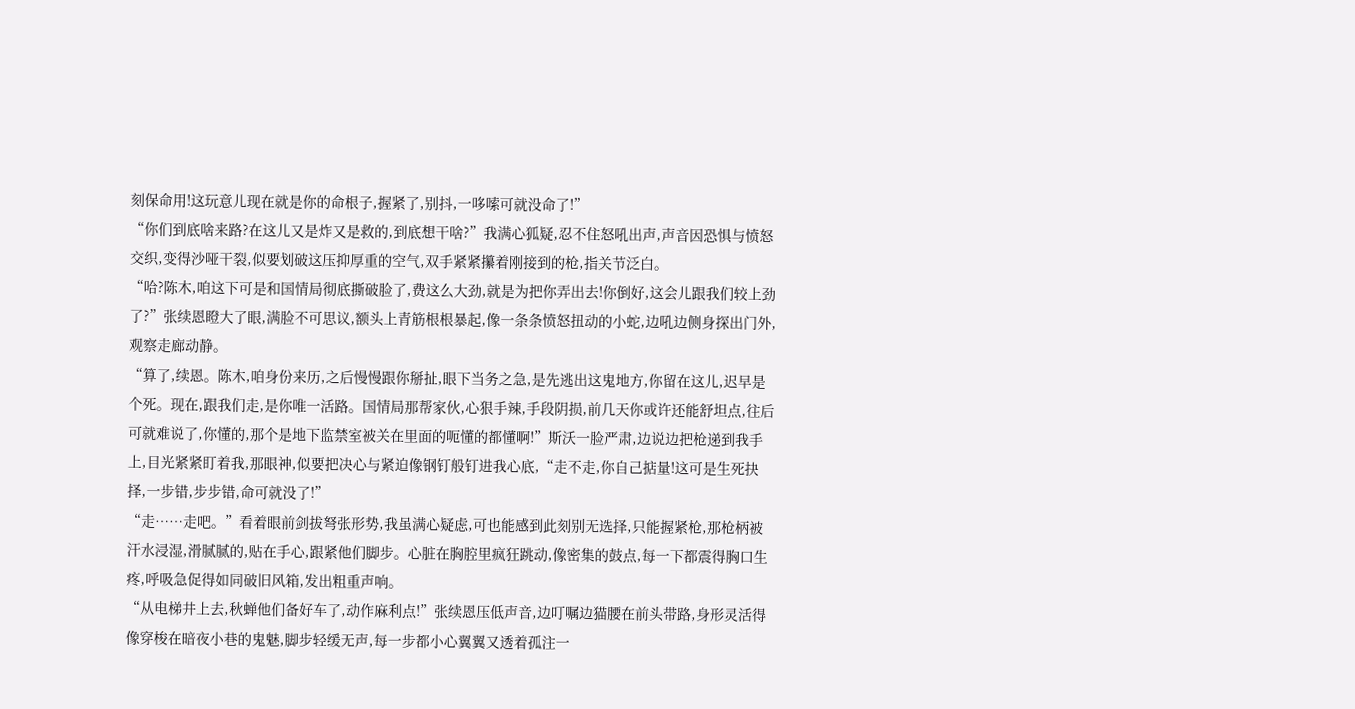刻保命用!这玩意儿现在就是你的命根子,握紧了,别抖,一哆嗦可就没命了!”
“你们到底啥来路?在这儿又是炸又是救的,到底想干啥?”我满心狐疑,忍不住怒吼出声,声音因恐惧与愤怒交织,变得沙哑干裂,似要划破这压抑厚重的空气,双手紧紧攥着刚接到的枪,指关节泛白。
“哈?陈木,咱这下可是和国情局彻底撕破脸了,费这么大劲,就是为把你弄出去!你倒好,这会儿跟我们较上劲了?”张续恩瞪大了眼,满脸不可思议,额头上青筋根根暴起,像一条条愤怒扭动的小蛇,边吼边侧身探出门外,观察走廊动静。
“算了,续恩。陈木,咱身份来历,之后慢慢跟你掰扯,眼下当务之急,是先逃出这鬼地方,你留在这儿,迟早是个死。现在,跟我们走,是你唯一活路。国情局那帮家伙,心狠手辣,手段阴损,前几天你或许还能舒坦点,往后可就难说了,你懂的,那个是地下监禁室被关在里面的呃懂的都懂啊!”斯沃一脸严肃,边说边把枪递到我手上,目光紧紧盯着我,那眼神,似要把决心与紧迫像钢钉般钉进我心底,“走不走,你自己掂量!这可是生死抉择,一步错,步步错,命可就没了!”
“走……走吧。”看着眼前剑拔弩张形势,我虽满心疑虑,可也能感到此刻别无选择,只能握紧枪,那枪柄被汗水浸湿,滑腻腻的,贴在手心,跟紧他们脚步。心脏在胸腔里疯狂跳动,像密集的鼓点,每一下都震得胸口生疼,呼吸急促得如同破旧风箱,发出粗重声响。
“从电梯井上去,秋蝉他们备好车了,动作麻利点!”张续恩压低声音,边叮嘱边猫腰在前头带路,身形灵活得像穿梭在暗夜小巷的鬼魅,脚步轻缓无声,每一步都小心翼翼又透着孤注一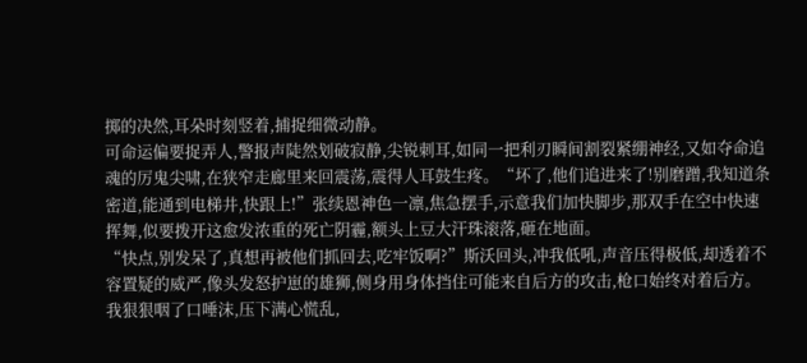掷的决然,耳朵时刻竖着,捕捉细微动静。
可命运偏要捉弄人,警报声陡然划破寂静,尖锐刺耳,如同一把利刃瞬间割裂紧绷神经,又如夺命追魂的厉鬼尖啸,在狭窄走廊里来回震荡,震得人耳鼓生疼。“坏了,他们追进来了!别磨蹭,我知道条密道,能通到电梯井,快跟上!”张续恩神色一凛,焦急摆手,示意我们加快脚步,那双手在空中快速挥舞,似要拨开这愈发浓重的死亡阴霾,额头上豆大汗珠滚落,砸在地面。
“快点,别发呆了,真想再被他们抓回去,吃牢饭啊?”斯沃回头,冲我低吼,声音压得极低,却透着不容置疑的威严,像头发怒护崽的雄狮,侧身用身体挡住可能来自后方的攻击,枪口始终对着后方。
我狠狠咽了口唾沫,压下满心慌乱,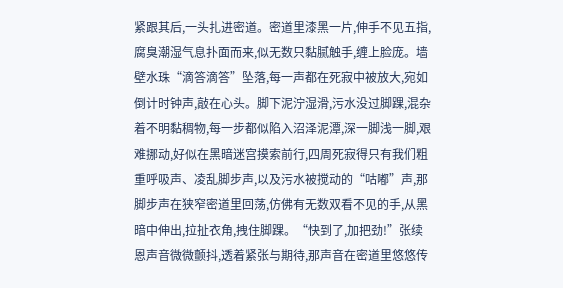紧跟其后,一头扎进密道。密道里漆黑一片,伸手不见五指,腐臭潮湿气息扑面而来,似无数只黏腻触手,缠上脸庞。墙壁水珠“滴答滴答”坠落,每一声都在死寂中被放大,宛如倒计时钟声,敲在心头。脚下泥泞湿滑,污水没过脚踝,混杂着不明黏稠物,每一步都似陷入沼泽泥潭,深一脚浅一脚,艰难挪动,好似在黑暗迷宫摸索前行,四周死寂得只有我们粗重呼吸声、凌乱脚步声,以及污水被搅动的“咕嘟”声,那脚步声在狭窄密道里回荡,仿佛有无数双看不见的手,从黑暗中伸出,拉扯衣角,拽住脚踝。“快到了,加把劲!”张续恩声音微微颤抖,透着紧张与期待,那声音在密道里悠悠传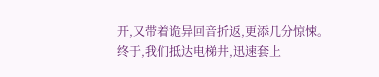开,又带着诡异回音折返,更添几分惊悚。
终于,我们抵达电梯井,迅速套上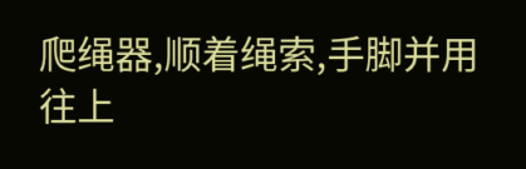爬绳器,顺着绳索,手脚并用往上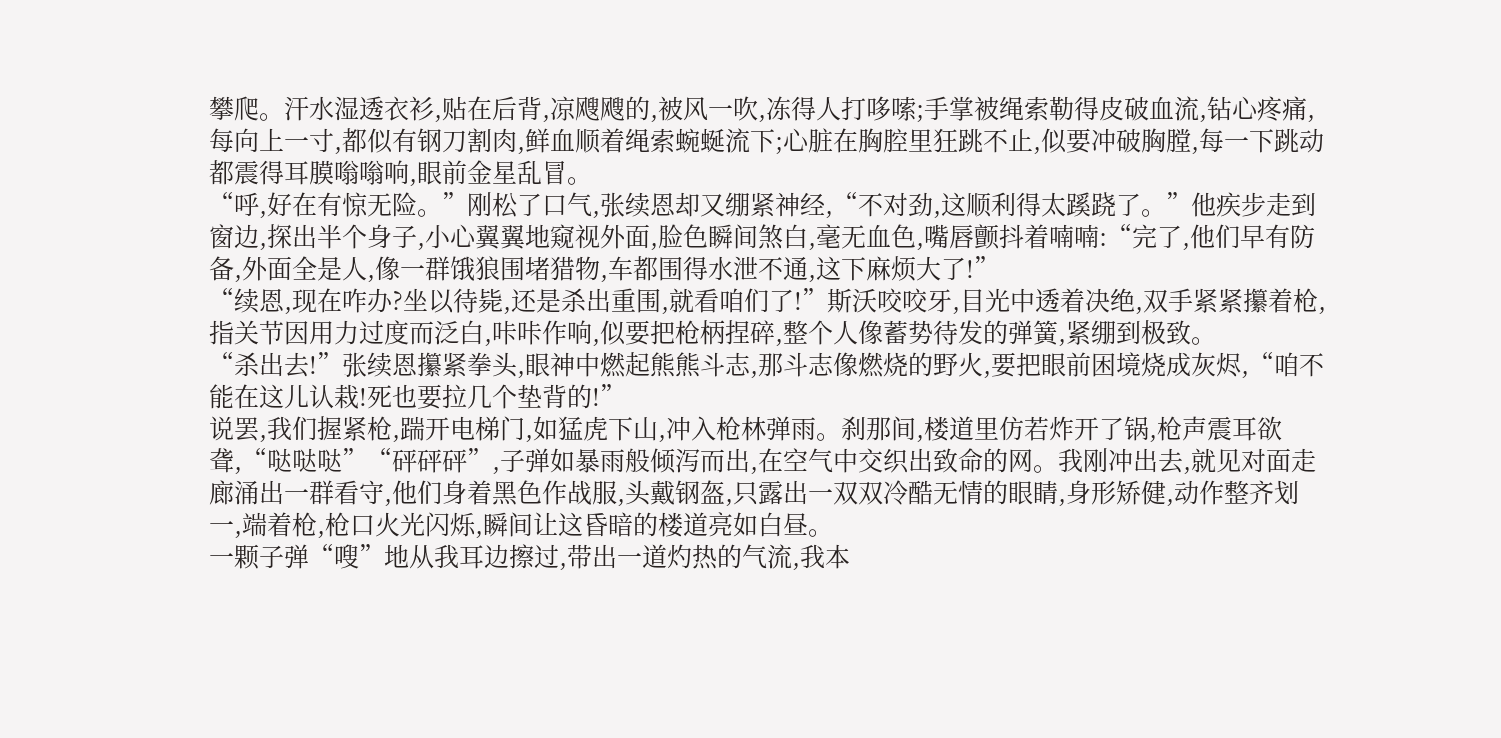攀爬。汗水湿透衣衫,贴在后背,凉飕飕的,被风一吹,冻得人打哆嗦;手掌被绳索勒得皮破血流,钻心疼痛,每向上一寸,都似有钢刀割肉,鲜血顺着绳索蜿蜒流下;心脏在胸腔里狂跳不止,似要冲破胸膛,每一下跳动都震得耳膜嗡嗡响,眼前金星乱冒。
“呼,好在有惊无险。”刚松了口气,张续恩却又绷紧神经,“不对劲,这顺利得太蹊跷了。”他疾步走到窗边,探出半个身子,小心翼翼地窥视外面,脸色瞬间煞白,毫无血色,嘴唇颤抖着喃喃:“完了,他们早有防备,外面全是人,像一群饿狼围堵猎物,车都围得水泄不通,这下麻烦大了!”
“续恩,现在咋办?坐以待毙,还是杀出重围,就看咱们了!”斯沃咬咬牙,目光中透着决绝,双手紧紧攥着枪,指关节因用力过度而泛白,咔咔作响,似要把枪柄捏碎,整个人像蓄势待发的弹簧,紧绷到极致。
“杀出去!”张续恩攥紧拳头,眼神中燃起熊熊斗志,那斗志像燃烧的野火,要把眼前困境烧成灰烬,“咱不能在这儿认栽!死也要拉几个垫背的!”
说罢,我们握紧枪,踹开电梯门,如猛虎下山,冲入枪林弹雨。刹那间,楼道里仿若炸开了锅,枪声震耳欲聋,“哒哒哒”“砰砰砰”,子弹如暴雨般倾泻而出,在空气中交织出致命的网。我刚冲出去,就见对面走廊涌出一群看守,他们身着黑色作战服,头戴钢盔,只露出一双双冷酷无情的眼睛,身形矫健,动作整齐划一,端着枪,枪口火光闪烁,瞬间让这昏暗的楼道亮如白昼。
一颗子弹“嗖”地从我耳边擦过,带出一道灼热的气流,我本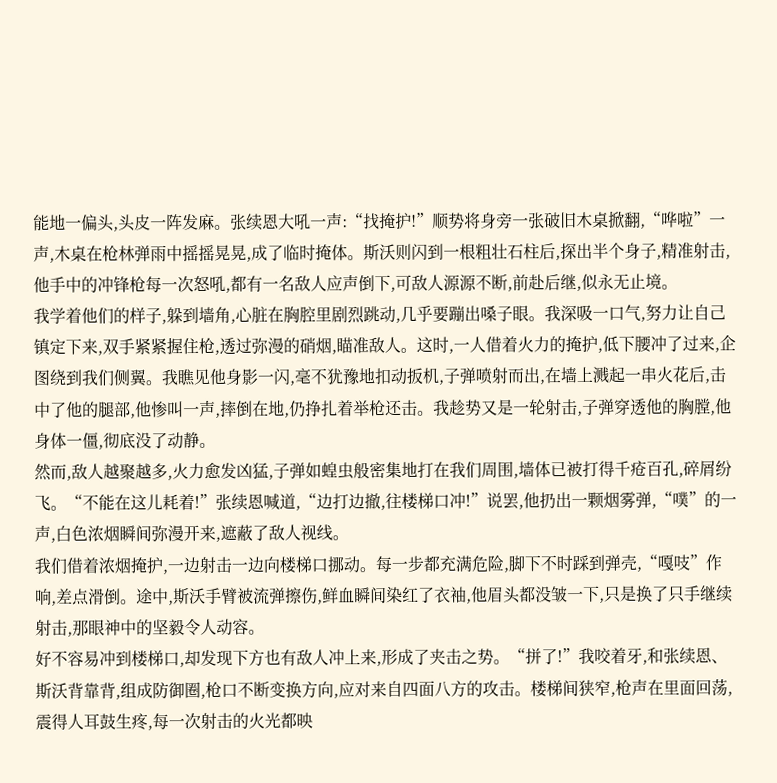能地一偏头,头皮一阵发麻。张续恩大吼一声:“找掩护!”顺势将身旁一张破旧木桌掀翻,“哗啦”一声,木桌在枪林弹雨中摇摇晃晃,成了临时掩体。斯沃则闪到一根粗壮石柱后,探出半个身子,精准射击,他手中的冲锋枪每一次怒吼,都有一名敌人应声倒下,可敌人源源不断,前赴后继,似永无止境。
我学着他们的样子,躲到墙角,心脏在胸腔里剧烈跳动,几乎要蹦出嗓子眼。我深吸一口气,努力让自己镇定下来,双手紧紧握住枪,透过弥漫的硝烟,瞄准敌人。这时,一人借着火力的掩护,低下腰冲了过来,企图绕到我们侧翼。我瞧见他身影一闪,毫不犹豫地扣动扳机,子弹喷射而出,在墙上溅起一串火花后,击中了他的腿部,他惨叫一声,摔倒在地,仍挣扎着举枪还击。我趁势又是一轮射击,子弹穿透他的胸膛,他身体一僵,彻底没了动静。
然而,敌人越聚越多,火力愈发凶猛,子弹如蝗虫般密集地打在我们周围,墙体已被打得千疮百孔,碎屑纷飞。“不能在这儿耗着!”张续恩喊道,“边打边撤,往楼梯口冲!”说罢,他扔出一颗烟雾弹,“噗”的一声,白色浓烟瞬间弥漫开来,遮蔽了敌人视线。
我们借着浓烟掩护,一边射击一边向楼梯口挪动。每一步都充满危险,脚下不时踩到弹壳,“嘎吱”作响,差点滑倒。途中,斯沃手臂被流弹擦伤,鲜血瞬间染红了衣袖,他眉头都没皱一下,只是换了只手继续射击,那眼神中的坚毅令人动容。
好不容易冲到楼梯口,却发现下方也有敌人冲上来,形成了夹击之势。“拼了!”我咬着牙,和张续恩、斯沃背靠背,组成防御圈,枪口不断变换方向,应对来自四面八方的攻击。楼梯间狭窄,枪声在里面回荡,震得人耳鼓生疼,每一次射击的火光都映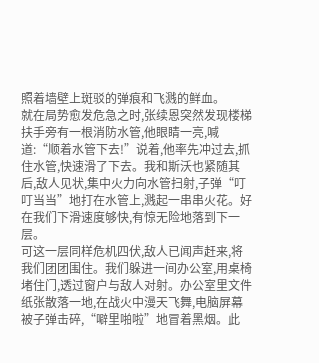照着墙壁上斑驳的弹痕和飞溅的鲜血。
就在局势愈发危急之时,张续恩突然发现楼梯扶手旁有一根消防水管,他眼睛一亮,喊道:“顺着水管下去!”说着,他率先冲过去,抓住水管,快速滑了下去。我和斯沃也紧随其后,敌人见状,集中火力向水管扫射,子弹“叮叮当当”地打在水管上,溅起一串串火花。好在我们下滑速度够快,有惊无险地落到下一层。
可这一层同样危机四伏,敌人已闻声赶来,将我们团团围住。我们躲进一间办公室,用桌椅堵住门,透过窗户与敌人对射。办公室里文件纸张散落一地,在战火中漫天飞舞,电脑屏幕被子弹击碎,“噼里啪啦”地冒着黑烟。此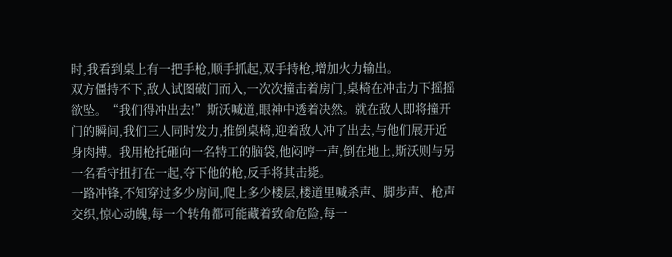时,我看到桌上有一把手枪,顺手抓起,双手持枪,增加火力输出。
双方僵持不下,敌人试图破门而入,一次次撞击着房门,桌椅在冲击力下摇摇欲坠。“我们得冲出去!”斯沃喊道,眼神中透着决然。就在敌人即将撞开门的瞬间,我们三人同时发力,推倒桌椅,迎着敌人冲了出去,与他们展开近身肉搏。我用枪托砸向一名特工的脑袋,他闷哼一声,倒在地上,斯沃则与另一名看守扭打在一起,夺下他的枪,反手将其击毙。
一路冲锋,不知穿过多少房间,爬上多少楼层,楼道里喊杀声、脚步声、枪声交织,惊心动魄,每一个转角都可能藏着致命危险,每一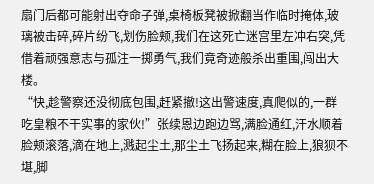扇门后都可能射出夺命子弹,桌椅板凳被掀翻当作临时掩体,玻璃被击碎,碎片纷飞,划伤脸颊,我们在这死亡迷宫里左冲右突,凭借着顽强意志与孤注一掷勇气,我们竟奇迹般杀出重围,闯出大楼。
“快,趁警察还没彻底包围,赶紧撤!这出警速度,真爬似的,一群吃皇粮不干实事的家伙!”张续恩边跑边骂,满脸通红,汗水顺着脸颊滚落,滴在地上,溅起尘土,那尘土飞扬起来,糊在脸上,狼狈不堪,脚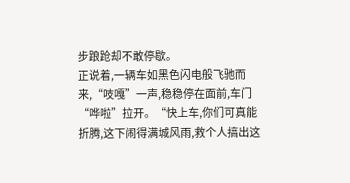步踉跄却不敢停歇。
正说着,一辆车如黑色闪电般飞驰而来,“吱嘎”一声,稳稳停在面前,车门“哗啦”拉开。“快上车,你们可真能折腾,这下闹得满城风雨,救个人搞出这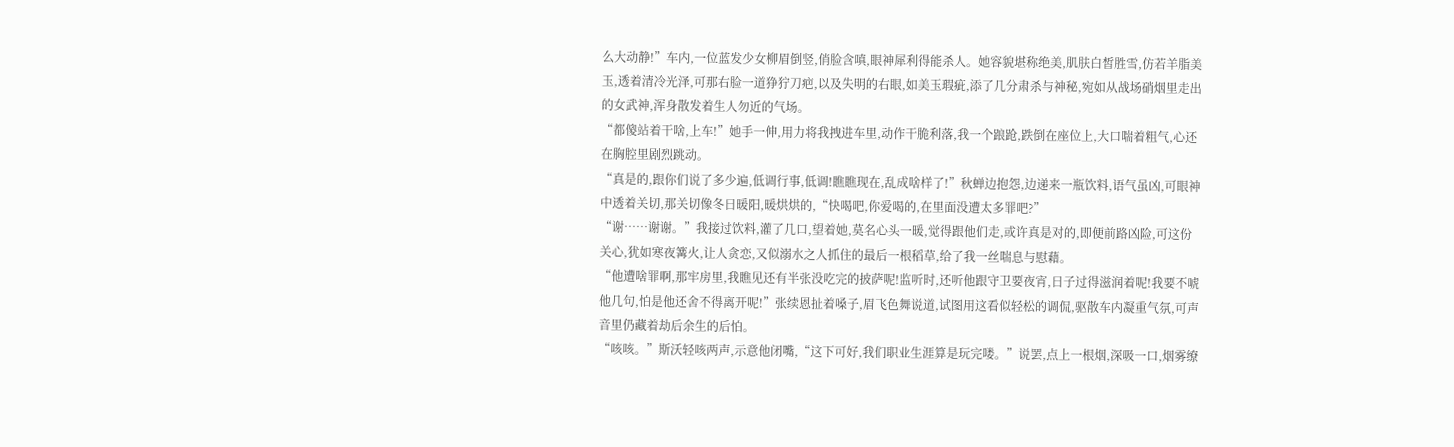么大动静!”车内,一位蓝发少女柳眉倒竖,俏脸含嗔,眼神犀利得能杀人。她容貌堪称绝美,肌肤白皙胜雪,仿若羊脂美玉,透着清冷光泽,可那右脸一道狰狞刀疤,以及失明的右眼,如美玉瑕疵,添了几分肃杀与神秘,宛如从战场硝烟里走出的女武神,浑身散发着生人勿近的气场。
“都傻站着干啥,上车!”她手一伸,用力将我拽进车里,动作干脆利落,我一个踉跄,跌倒在座位上,大口喘着粗气,心还在胸腔里剧烈跳动。
“真是的,跟你们说了多少遍,低调行事,低调!瞧瞧现在,乱成啥样了!”秋蝉边抱怨,边递来一瓶饮料,语气虽凶,可眼神中透着关切,那关切像冬日暖阳,暖烘烘的,“快喝吧,你爱喝的,在里面没遭太多罪吧?”
“谢……谢谢。”我接过饮料,灌了几口,望着她,莫名心头一暖,觉得跟他们走,或许真是对的,即便前路凶险,可这份关心,犹如寒夜篝火,让人贪恋,又似溺水之人抓住的最后一根稻草,给了我一丝喘息与慰藉。
“他遭啥罪啊,那牢房里,我瞧见还有半张没吃完的披萨呢!监听时,还听他跟守卫要夜宵,日子过得滋润着呢!我要不唬他几句,怕是他还舍不得离开呢!”张续恩扯着嗓子,眉飞色舞说道,试图用这看似轻松的调侃,驱散车内凝重气氛,可声音里仍藏着劫后余生的后怕。
“咳咳。”斯沃轻咳两声,示意他闭嘴,“这下可好,我们职业生涯算是玩完喽。”说罢,点上一根烟,深吸一口,烟雾缭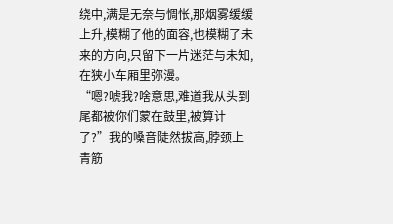绕中,满是无奈与惆怅,那烟雾缓缓上升,模糊了他的面容,也模糊了未来的方向,只留下一片迷茫与未知,在狭小车厢里弥漫。
“嗯?唬我?啥意思,难道我从头到尾都被你们蒙在鼓里,被算计了?”我的嗓音陡然拔高,脖颈上青筋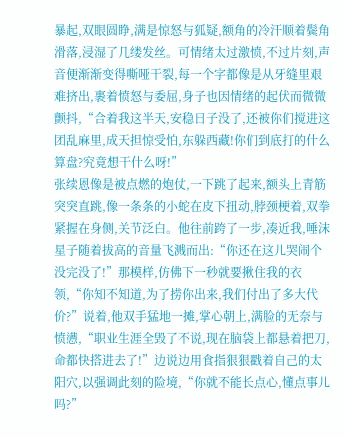暴起,双眼圆睁,满是惊怒与狐疑,额角的冷汗顺着鬓角滑落,浸湿了几缕发丝。可情绪太过激愤,不过片刻,声音便渐渐变得嘶哑干裂,每一个字都像是从牙缝里艰难挤出,裹着愤怒与委屈,身子也因情绪的起伏而微微颤抖,“合着我这半天,安稳日子没了,还被你们搅进这团乱麻里,成天担惊受怕,东躲西藏!你们到底打的什么算盘?究竟想干什么呀!”
张续恩像是被点燃的炮仗,一下跳了起来,额头上青筋突突直跳,像一条条的小蛇在皮下扭动,脖颈梗着,双拳紧握在身侧,关节泛白。他往前跨了一步,凑近我,唾沫星子随着拔高的音量飞溅而出:“你还在这儿哭闹个没完没了!”那模样,仿佛下一秒就要揪住我的衣领,“你知不知道,为了捞你出来,我们付出了多大代价?”说着,他双手猛地一摊,掌心朝上,满脸的无奈与愤懑,“职业生涯全毁了不说,现在脑袋上都悬着把刀,命都快搭进去了!”边说边用食指狠狠戳着自己的太阳穴,以强调此刻的险境,“你就不能长点心,懂点事儿吗?”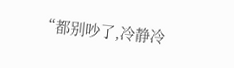“都别吵了,冷静冷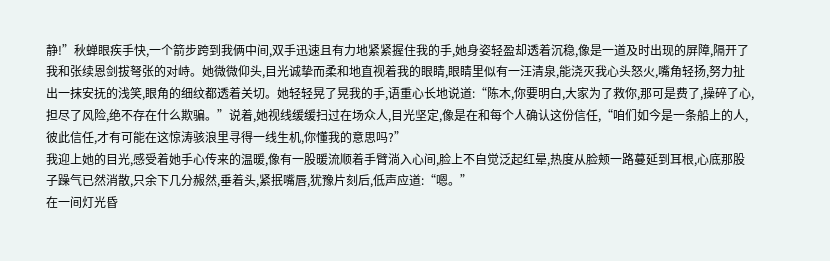静!”秋蝉眼疾手快,一个箭步跨到我俩中间,双手迅速且有力地紧紧握住我的手,她身姿轻盈却透着沉稳,像是一道及时出现的屏障,隔开了我和张续恩剑拔弩张的对峙。她微微仰头,目光诚挚而柔和地直视着我的眼睛,眼睛里似有一汪清泉,能浇灭我心头怒火,嘴角轻扬,努力扯出一抹安抚的浅笑,眼角的细纹都透着关切。她轻轻晃了晃我的手,语重心长地说道:“陈木,你要明白,大家为了救你,那可是费了,操碎了心,担尽了风险,绝不存在什么欺骗。”说着,她视线缓缓扫过在场众人,目光坚定,像是在和每个人确认这份信任,“咱们如今是一条船上的人,彼此信任,才有可能在这惊涛骇浪里寻得一线生机,你懂我的意思吗?”
我迎上她的目光,感受着她手心传来的温暖,像有一股暖流顺着手臂淌入心间,脸上不自觉泛起红晕,热度从脸颊一路蔓延到耳根,心底那股子躁气已然消散,只余下几分赧然,垂着头,紧抿嘴唇,犹豫片刻后,低声应道:“嗯。”
在一间灯光昏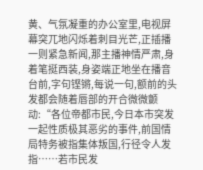黄、气氛凝重的办公室里,电视屏幕突兀地闪烁着刺目光芒,正插播一则紧急新闻,那主播神情严肃,身着笔挺西装,身姿端正地坐在播音台前,字句铿锵,每说一句,额前的头发都会随着唇部的开合微微颤动:“各位帝都市民,今日本市突发一起性质极其恶劣的事件,前国情局特务被指集体叛国,行径令人发指……若市民发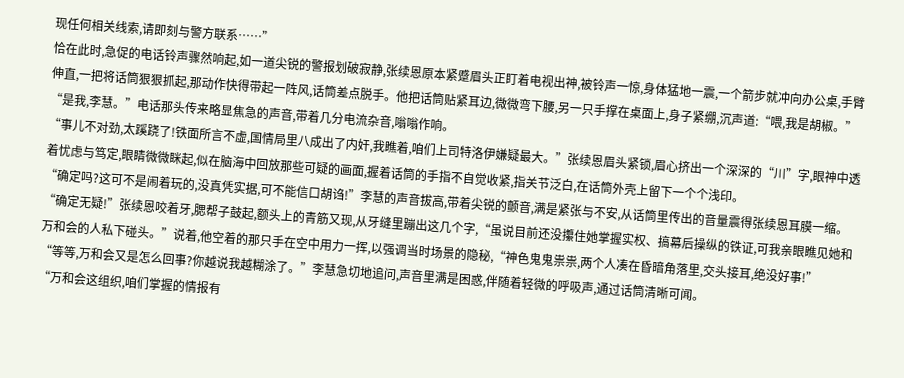现任何相关线索,请即刻与警方联系……”
恰在此时,急促的电话铃声骤然响起,如一道尖锐的警报划破寂静,张续恩原本紧蹙眉头正盯着电视出神,被铃声一惊,身体猛地一震,一个箭步就冲向办公桌,手臂伸直,一把将话筒狠狠抓起,那动作快得带起一阵风,话筒差点脱手。他把话筒贴紧耳边,微微弯下腰,另一只手撑在桌面上,身子紧绷,沉声道:“喂,我是胡椒。”
“是我,李慧。”电话那头传来略显焦急的声音,带着几分电流杂音,嗡嗡作响。
“事儿不对劲,太蹊跷了!铁面所言不虚,国情局里八成出了内奸,我瞧着,咱们上司特洛伊嫌疑最大。”张续恩眉头紧锁,眉心挤出一个深深的“川”字,眼神中透着忧虑与笃定,眼睛微微眯起,似在脑海中回放那些可疑的画面,握着话筒的手指不自觉收紧,指关节泛白,在话筒外壳上留下一个个浅印。
“确定吗?这可不是闹着玩的,没真凭实据,可不能信口胡诌!”李慧的声音拔高,带着尖锐的颤音,满是紧张与不安,从话筒里传出的音量震得张续恩耳膜一缩。
“确定无疑!”张续恩咬着牙,腮帮子鼓起,额头上的青筋又现,从牙缝里蹦出这几个字,“虽说目前还没攥住她掌握实权、搞幕后操纵的铁证,可我亲眼瞧见她和万和会的人私下碰头。”说着,他空着的那只手在空中用力一挥,以强调当时场景的隐秘,“神色鬼鬼祟祟,两个人凑在昏暗角落里,交头接耳,绝没好事!”
“等等,万和会又是怎么回事?你越说我越糊涂了。”李慧急切地追问,声音里满是困惑,伴随着轻微的呼吸声,通过话筒清晰可闻。
“万和会这组织,咱们掌握的情报有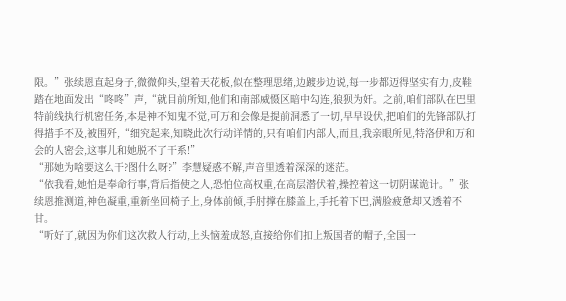限。”张续恩直起身子,微微仰头,望着天花板,似在整理思绪,边踱步边说,每一步都迈得坚实有力,皮鞋踏在地面发出“咚咚”声,“就目前所知,他们和南部威慑区暗中勾连,狼狈为奸。之前,咱们部队在巴里特前线执行机密任务,本是神不知鬼不觉,可万和会像是提前洞悉了一切,早早设伏,把咱们的先锋部队打得措手不及,被围歼,“细究起来,知晓此次行动详情的,只有咱们内部人,而且,我亲眼所见,特洛伊和万和会的人密会,这事儿和她脱不了干系!”
“那她为啥要这么干?图什么呀?”李慧疑惑不解,声音里透着深深的迷茫。
“依我看,她怕是奉命行事,背后指使之人,恐怕位高权重,在高层潜伏着,操控着这一切阴谋诡计。”张续恩推测道,神色凝重,重新坐回椅子上,身体前倾,手肘撑在膝盖上,手托着下巴,满脸疲惫却又透着不甘。
“听好了,就因为你们这次救人行动,上头恼羞成怒,直接给你们扣上叛国者的帽子,全国一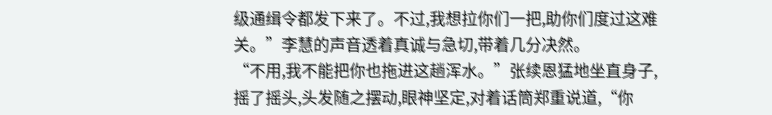级通缉令都发下来了。不过,我想拉你们一把,助你们度过这难关。”李慧的声音透着真诚与急切,带着几分决然。
“不用,我不能把你也拖进这趟浑水。”张续恩猛地坐直身子,摇了摇头,头发随之摆动,眼神坚定,对着话筒郑重说道,“你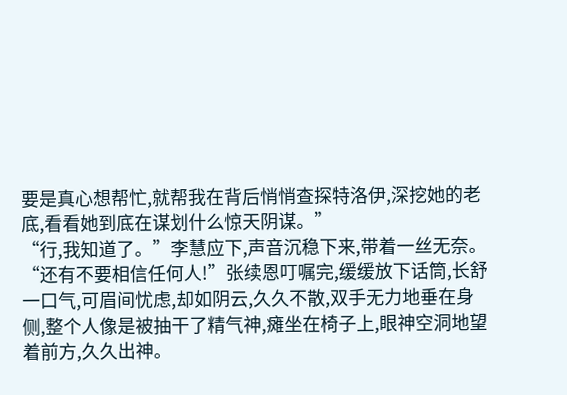要是真心想帮忙,就帮我在背后悄悄查探特洛伊,深挖她的老底,看看她到底在谋划什么惊天阴谋。”
“行,我知道了。”李慧应下,声音沉稳下来,带着一丝无奈。
“还有不要相信任何人!”张续恩叮嘱完,缓缓放下话筒,长舒一口气,可眉间忧虑,却如阴云,久久不散,双手无力地垂在身侧,整个人像是被抽干了精气神,瘫坐在椅子上,眼神空洞地望着前方,久久出神。